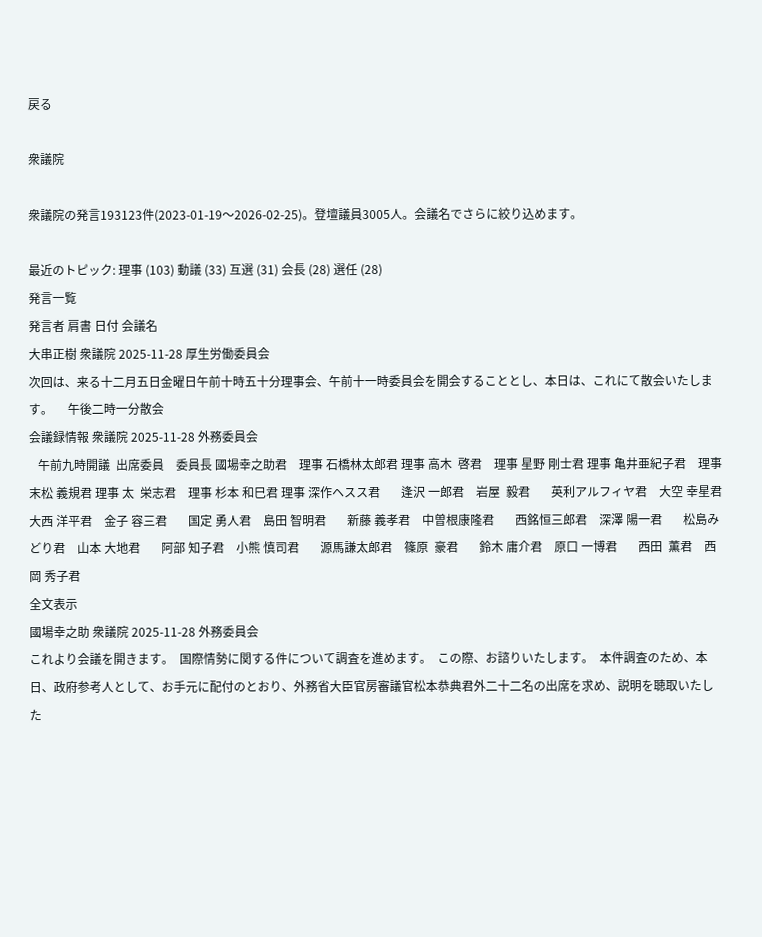戻る

衆議院

衆議院の発言193123件(2023-01-19〜2026-02-25)。登壇議員3005人。会議名でさらに絞り込めます。

最近のトピック: 理事 (103) 動議 (33) 互選 (31) 会長 (28) 選任 (28)
発言一覧
発言者 肩書 日付 会議名
大串正樹 衆議院 2025-11-28 厚生労働委員会
次回は、来る十二月五日金曜日午前十時五十分理事会、午前十一時委員会を開会することとし、本日は、これにて散会いたします。     午後二時一分散会
会議録情報 衆議院 2025-11-28 外務委員会
   午前九時開議  出席委員    委員長 國場幸之助君    理事 石橋林太郎君 理事 高木  啓君    理事 星野 剛士君 理事 亀井亜紀子君    理事 末松 義規君 理事 太  栄志君    理事 杉本 和巳君 理事 深作ヘスス君       逢沢 一郎君    岩屋  毅君       英利アルフィヤ君    大空 幸星君       大西 洋平君    金子 容三君       国定 勇人君    島田 智明君       新藤 義孝君    中曽根康隆君       西銘恒三郎君    深澤 陽一君       松島みどり君    山本 大地君       阿部 知子君    小熊 慎司君       源馬謙太郎君    篠原  豪君       鈴木 庸介君    原口 一博君       西田  薫君    西岡 秀子君
全文表示
國場幸之助 衆議院 2025-11-28 外務委員会
これより会議を開きます。  国際情勢に関する件について調査を進めます。  この際、お諮りいたします。  本件調査のため、本日、政府参考人として、お手元に配付のとおり、外務省大臣官房審議官松本恭典君外二十二名の出席を求め、説明を聴取いたした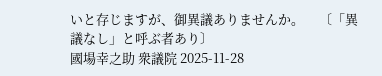いと存じますが、御異議ありませんか。     〔「異議なし」と呼ぶ者あり〕
國場幸之助 衆議院 2025-11-28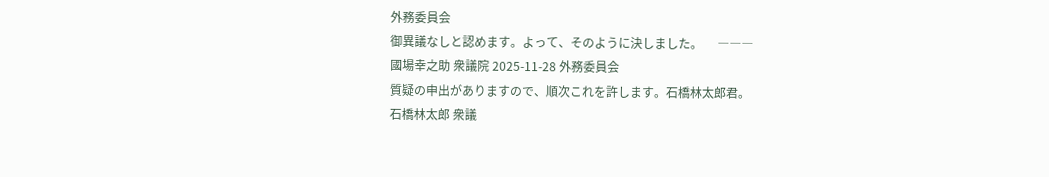外務委員会
御異議なしと認めます。よって、そのように決しました。     ―――
國場幸之助 衆議院 2025-11-28 外務委員会
質疑の申出がありますので、順次これを許します。石橋林太郎君。
石橋林太郎 衆議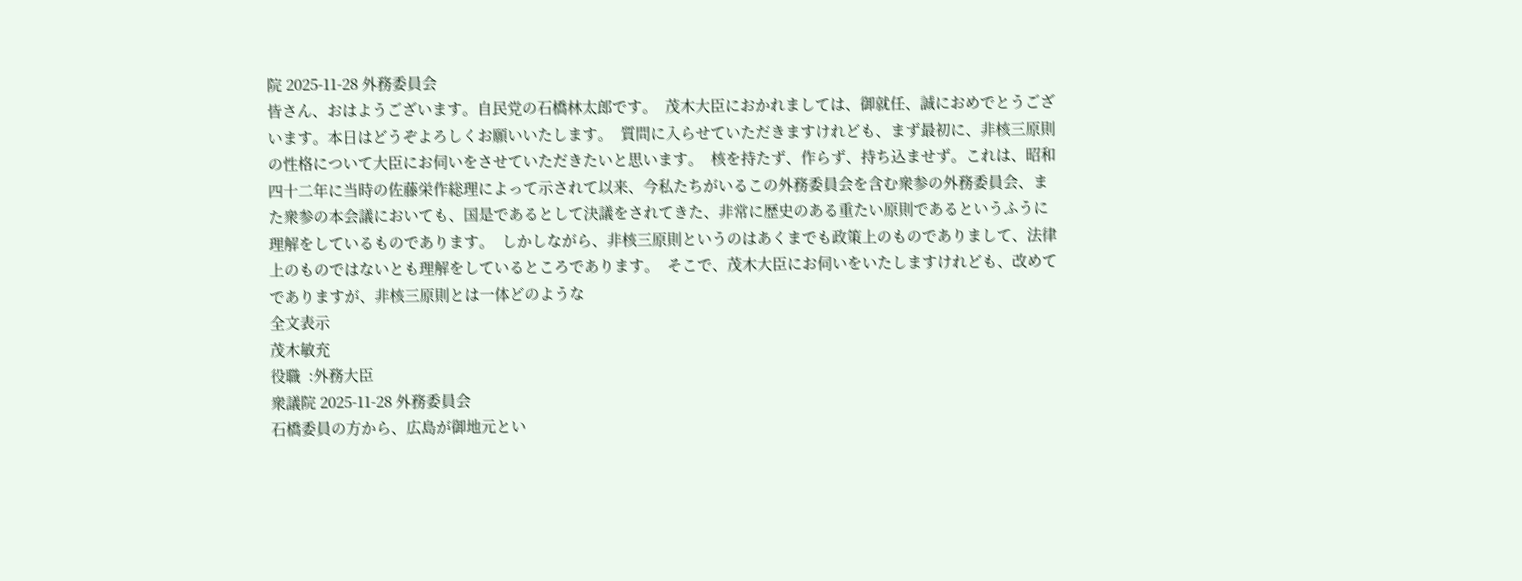院 2025-11-28 外務委員会
皆さん、おはようございます。自民党の石橋林太郎です。  茂木大臣におかれましては、御就任、誠におめでとうございます。本日はどうぞよろしくお願いいたします。  質問に入らせていただきますけれども、まず最初に、非核三原則の性格について大臣にお伺いをさせていただきたいと思います。  核を持たず、作らず、持ち込ませず。これは、昭和四十二年に当時の佐藤栄作総理によって示されて以来、今私たちがいるこの外務委員会を含む衆参の外務委員会、また衆参の本会議においても、国是であるとして決議をされてきた、非常に歴史のある重たい原則であるというふうに理解をしているものであります。  しかしながら、非核三原則というのはあくまでも政策上のものでありまして、法律上のものではないとも理解をしているところであります。  そこで、茂木大臣にお伺いをいたしますけれども、改めてでありますが、非核三原則とは一体どのような
全文表示
茂木敏充
役職  :外務大臣
衆議院 2025-11-28 外務委員会
石橋委員の方から、広島が御地元とい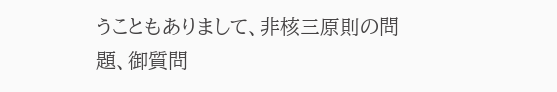うこともありまして、非核三原則の問題、御質問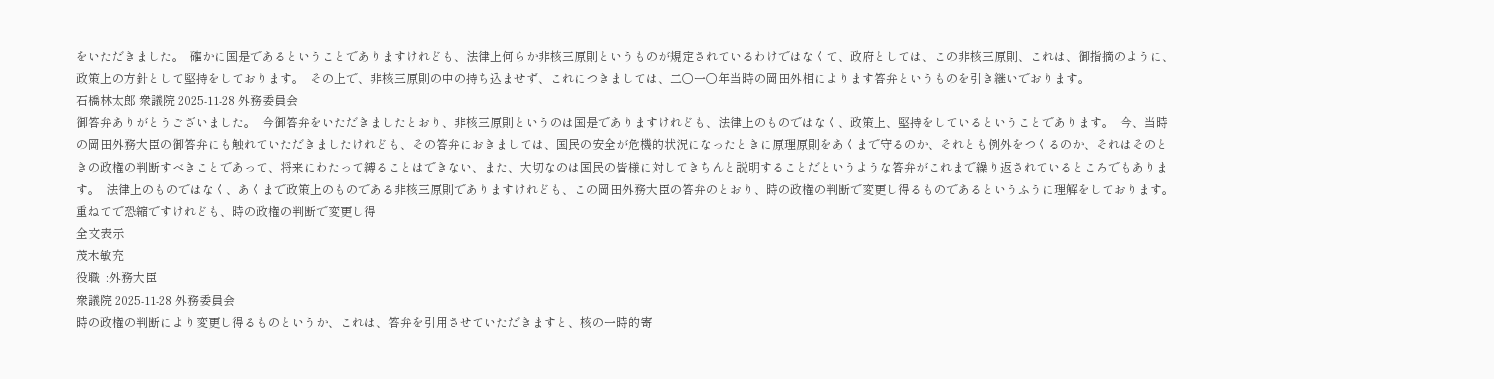をいただきました。  確かに国是であるということでありますけれども、法律上何らか非核三原則というものが規定されているわけではなくて、政府としては、この非核三原則、これは、御指摘のように、政策上の方針として堅持をしております。  その上で、非核三原則の中の持ち込ませず、これにつきましては、二〇一〇年当時の岡田外相によります答弁というものを引き継いでおります。
石橋林太郎 衆議院 2025-11-28 外務委員会
御答弁ありがとうございました。  今御答弁をいただきましたとおり、非核三原則というのは国是でありますけれども、法律上のものではなく、政策上、堅持をしているということであります。  今、当時の岡田外務大臣の御答弁にも触れていただきましたけれども、その答弁におきましては、国民の安全が危機的状況になったときに原理原則をあくまで守るのか、それとも例外をつくるのか、それはそのときの政権の判断すべきことであって、将来にわたって縛ることはできない、また、大切なのは国民の皆様に対してきちんと説明することだというような答弁がこれまで繰り返されているところでもあります。  法律上のものではなく、あくまで政策上のものである非核三原則でありますけれども、この岡田外務大臣の答弁のとおり、時の政権の判断で変更し得るものであるというふうに理解をしております。  重ねてで恐縮ですけれども、時の政権の判断で変更し得
全文表示
茂木敏充
役職  :外務大臣
衆議院 2025-11-28 外務委員会
時の政権の判断により変更し得るものというか、これは、答弁を引用させていただきますと、核の一時的寄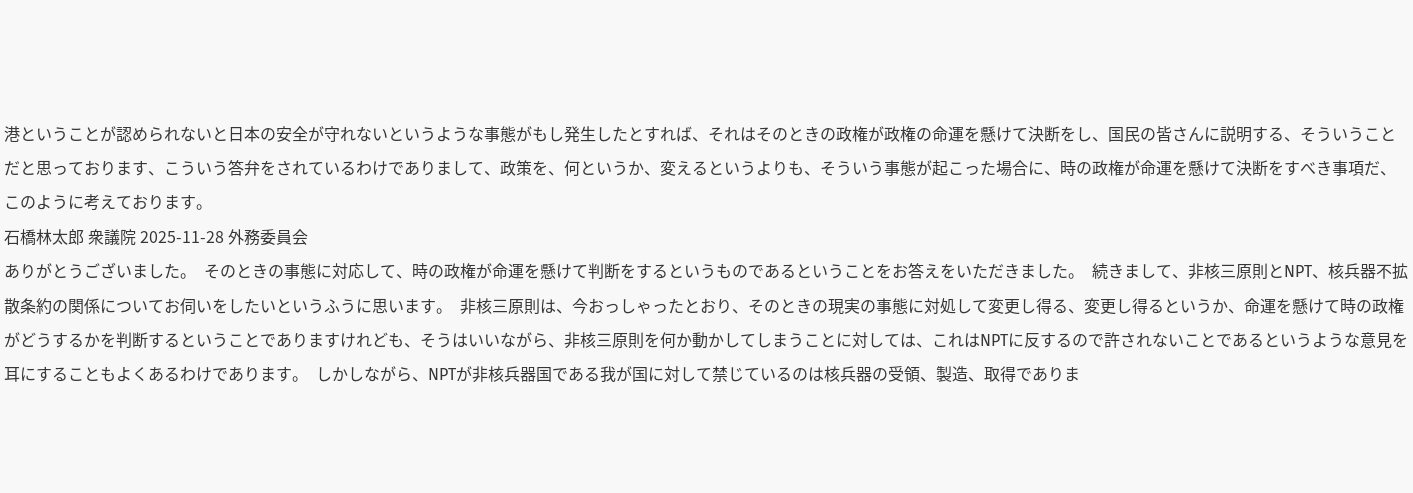港ということが認められないと日本の安全が守れないというような事態がもし発生したとすれば、それはそのときの政権が政権の命運を懸けて決断をし、国民の皆さんに説明する、そういうことだと思っております、こういう答弁をされているわけでありまして、政策を、何というか、変えるというよりも、そういう事態が起こった場合に、時の政権が命運を懸けて決断をすべき事項だ、このように考えております。
石橋林太郎 衆議院 2025-11-28 外務委員会
ありがとうございました。  そのときの事態に対応して、時の政権が命運を懸けて判断をするというものであるということをお答えをいただきました。  続きまして、非核三原則とNPT、核兵器不拡散条約の関係についてお伺いをしたいというふうに思います。  非核三原則は、今おっしゃったとおり、そのときの現実の事態に対処して変更し得る、変更し得るというか、命運を懸けて時の政権がどうするかを判断するということでありますけれども、そうはいいながら、非核三原則を何か動かしてしまうことに対しては、これはNPTに反するので許されないことであるというような意見を耳にすることもよくあるわけであります。  しかしながら、NPTが非核兵器国である我が国に対して禁じているのは核兵器の受領、製造、取得でありま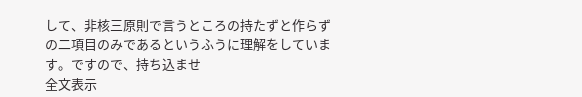して、非核三原則で言うところの持たずと作らずの二項目のみであるというふうに理解をしています。ですので、持ち込ませ
全文表示